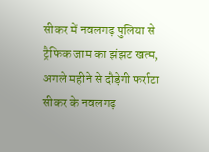सीकर में नवलगढ़ पुलिया से ट्रैफिक जाम का झंझट खत्म, अगले महीने से दौड़ेगी फर्राटा सीकर के नवलगढ़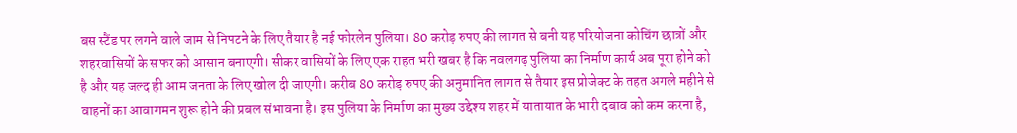बस स्टैंड पर लगने वाले जाम से निपटने के लिए तैयार है नई फोरलेन पुलिया। 80 करोड़ रुपए की लागत से बनी यह परियोजना कोचिंग छात्रों और शहरवासियों के सफर को आसान बनाएगी। सीकर वासियों के लिए एक राहत भरी खबर है कि नवलगढ़ पुलिया का निर्माण कार्य अब पूरा होने को है और यह जल्द ही आम जनता के लिए खोल दी जाएगी। करीब 80 करोड़ रुपए की अनुमानित लागत से तैयार इस प्रोजेक्ट के तहत अगले महीने से वाहनों का आवागमन शुरू होने की प्रबल संभावना है। इस पुलिया के निर्माण का मुख्य उद्देश्य शहर में यातायात के भारी दबाव को कम करना है,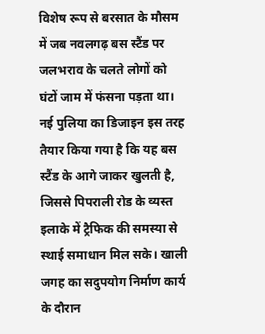विशेष रूप से बरसात के मौसम में जब नवलगढ़ बस स्टैंड पर जलभराव के चलते लोगों को घंटों जाम में फंसना पड़ता था। नई पुलिया का डिजाइन इस तरह तैयार किया गया है कि यह बस स्टैंड के आगे जाकर खुलती है, जिससे पिपराली रोड के व्यस्त इलाके में ट्रैफिक की समस्या से स्थाई समाधान मिल सके। खाली जगह का सदुपयोग निर्माण कार्य के दौरान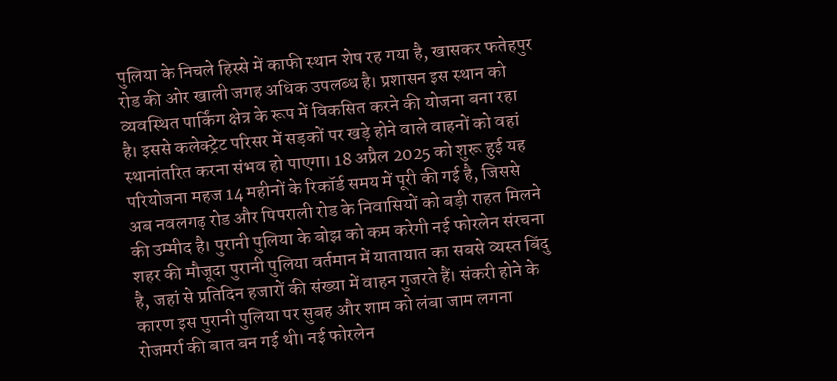पुलिया के निचले हिस्से में काफी स्थान शेष रह गया है, खासकर फतेहपुर रोड की ओर खाली जगह अधिक उपलब्ध है। प्रशासन इस स्थान को व्यवस्थित पार्किंग क्षेत्र के रूप में विकसित करने की योजना बना रहा है। इससे कलेक्ट्रेट परिसर में सड़कों पर खड़े होने वाले वाहनों को वहां स्थानांतरित करना संभव हो पाएगा। 18 अप्रैल 2025 को शुरू हुई यह परियोजना महज 14 महीनों के रिकॉर्ड समय में पूरी की गई है, जिससे अब नवलगढ़ रोड और पिपराली रोड के निवासियों को बड़ी राहत मिलने की उम्मीद है। पुरानी पुलिया के बोझ को कम करेगी नई फोरलेन संरचना शहर की मौजूदा पुरानी पुलिया वर्तमान में यातायात का सबसे व्यस्त बिंदु है, जहां से प्रतिदिन हजारों की संख्या में वाहन गुजरते हैं। संकरी होने के कारण इस पुरानी पुलिया पर सुबह और शाम को लंबा जाम लगना रोजमर्रा की बात बन गई थी। नई फोरलेन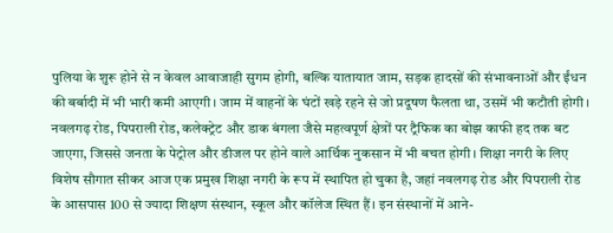पुलिया के शुरू होने से न केवल आवाजाही सुगम होगी, बल्कि यातायात जाम, सड़क हादसों की संभावनाओं और ईंधन की बर्बादी में भी भारी कमी आएगी। जाम में वाहनों के घंटों खड़े रहने से जो प्रदूषण फैलता था, उसमें भी कटौती होगी। नवलगढ़ रोड, पिपराली रोड, कलेक्ट्रेट और डाक बंगला जैसे महत्वपूर्ण क्षेत्रों पर ट्रैफिक का बोझ काफी हद तक बट जाएगा, जिससे जनता के पेट्रोल और डीजल पर होने वाले आर्थिक नुकसान में भी बचत होगी। शिक्षा नगरी के लिए विशेष सौगात सीकर आज एक प्रमुख शिक्षा नगरी के रूप में स्थापित हो चुका है, जहां नवलगढ़ रोड और पिपराली रोड के आसपास 100 से ज्यादा शिक्षण संस्थान, स्कूल और कॉलेज स्थित हैं। इन संस्थानों में आने-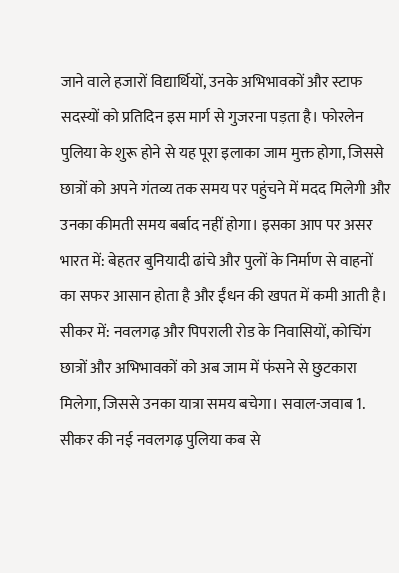जाने वाले हजारों विद्यार्थियों, उनके अभिभावकों और स्टाफ सदस्यों को प्रतिदिन इस मार्ग से गुजरना पड़ता है। फोरलेन पुलिया के शुरू होने से यह पूरा इलाका जाम मुक्त होगा, जिससे छात्रों को अपने गंतव्य तक समय पर पहुंचने में मदद मिलेगी और उनका कीमती समय बर्बाद नहीं होगा। इसका आप पर असर भारत में: बेहतर बुनियादी ढांचे और पुलों के निर्माण से वाहनों का सफर आसान होता है और ईंधन की खपत में कमी आती है। सीकर में: नवलगढ़ और पिपराली रोड के निवासियों, कोचिंग छात्रों और अभिभावकों को अब जाम में फंसने से छुटकारा मिलेगा, जिससे उनका यात्रा समय बचेगा। सवाल-जवाब 1. सीकर की नई नवलगढ़ पुलिया कब से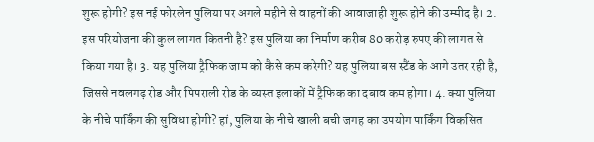शुरू होगी? इस नई फोरलेन पुलिया पर अगले महीने से वाहनों की आवाजाही शुरू होने की उम्मीद है। 2. इस परियोजना की कुल लागत कितनी है? इस पुलिया का निर्माण करीब 80 करोड़ रुपए की लागत से किया गया है। 3. यह पुलिया ट्रैफिक जाम को कैसे कम करेगी? यह पुलिया बस स्टैंड के आगे उतर रही है, जिससे नवलगढ़ रोड और पिपराली रोड के व्यस्त इलाकों में ट्रैफिक का दबाव कम होगा। 4. क्या पुलिया के नीचे पार्किंग की सुविधा होगी? हां, पुलिया के नीचे खाली बची जगह का उपयोग पार्किंग विकसित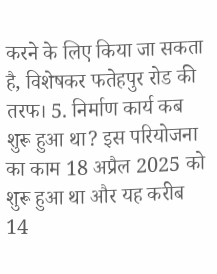करने के लिए किया जा सकता है, विशेषकर फतेहपुर रोड की तरफ। 5. निर्माण कार्य कब शुरू हुआ था? इस परियोजना का काम 18 अप्रैल 2025 को शुरू हुआ था और यह करीब 14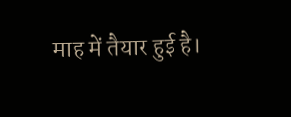माह में तैयार हुई है।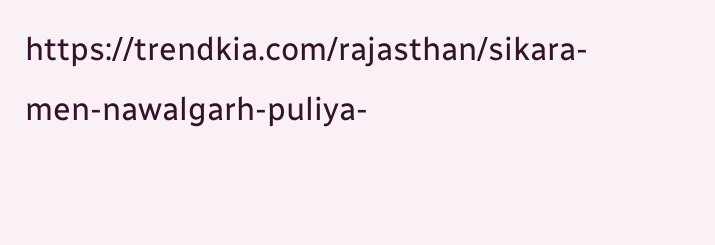https://trendkia.com/rajasthan/sikara-men-nawalgarh-puliya-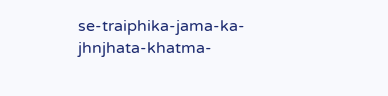se-traiphika-jama-ka-jhnjhata-khatma-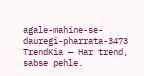agale-mahine-se-dauregi-pharrata-3473 TrendKia — Har trend, sabse pehle.